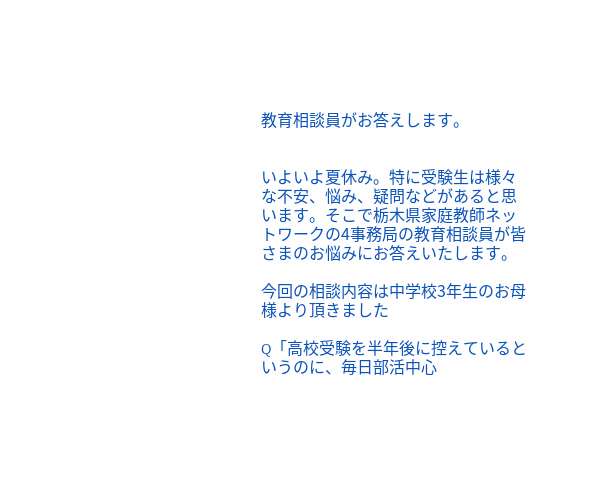教育相談員がお答えします。


いよいよ夏休み。特に受験生は様々な不安、悩み、疑問などがあると思います。そこで栃木県家庭教師ネットワークの4事務局の教育相談員が皆さまのお悩みにお答えいたします。

今回の相談内容は中学校3年生のお母様より頂きました

Q「高校受験を半年後に控えているというのに、毎日部活中心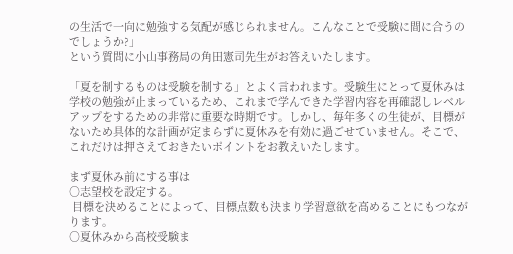の生活で一向に勉強する気配が感じられません。こんなことで受験に間に合うのでしょうか?」
という質問に小山事務局の角田憲司先生がお答えいたします。

「夏を制するものは受験を制する」とよく言われます。受験生にとって夏休みは学校の勉強が止まっているため、これまで学んできた学習内容を再確認しレベルアップをするための非常に重要な時期です。しかし、毎年多くの生徒が、目標がないため具体的な計画が定まらずに夏休みを有効に過ごせていません。そこで、これだけは押さえておきたいポイントをお教えいたします。

まず夏休み前にする事は
○志望校を設定する。
 目標を決めることによって、目標点数も決まり学習意欲を高めることにもつながります。
○夏休みから高校受験ま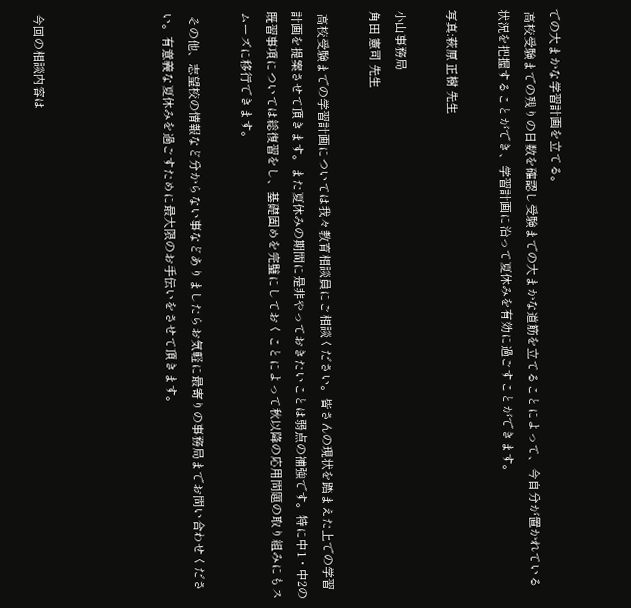での大まかな学習計画を立てる。
 高校受験までの残りの日数を確認し受験までの大まかな道筋を立てることによって、今自分が置かれている状況を把握することができ、学習計画に沿って夏休みを有効に過ごすことができます。

写真:萩原 正樹 先生

小山事務局
角田 憲司 先生

 高校受験までの学習計画については我々教育相談員にご相談ください。皆さんの現状を踏まえた上での学習計画を提案させて頂きます。また夏休みの期間に是非やっておきたいことは弱点の補強です。特に中1・中2の既習事項については総復習をし、基礎固めを完璧にしておくことによって秋以降の応用問題の取り組みにもスムーズに移行できます。

 その他、志望校の情報など分からない事などありましたらお気軽に最寄りの事務局までお問い合わせください。有意義な夏休みを過ごすために最大限のお手伝いをさせて頂きます。




今回の相談内容は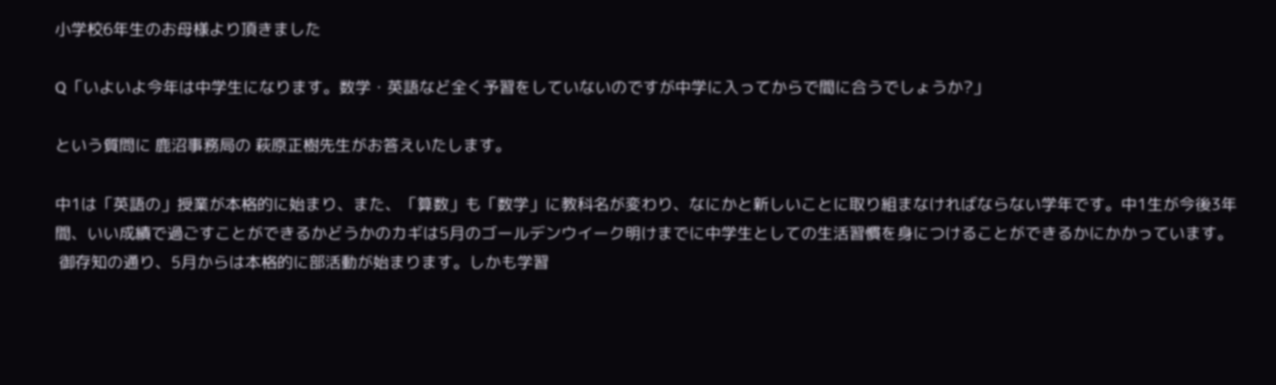小学校6年生のお母様より頂きました

Q「いよいよ今年は中学生になります。数学・英語など全く予習をしていないのですが中学に入ってからで間に合うでしょうか?」

という質問に 鹿沼事務局の 萩原正樹先生がお答えいたします。

中1は「英語の」授業が本格的に始まり、また、「算数」も「数学」に教科名が変わり、なにかと新しいことに取り組まなければならない学年です。中1生が今後3年間、いい成績で過ごすことができるかどうかのカギは5月のゴールデンウイーク明けまでに中学生としての生活習慣を身につけることができるかにかかっています。
 御存知の通り、5月からは本格的に部活動が始まります。しかも学習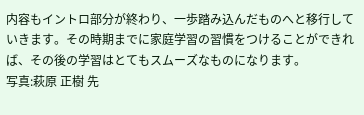内容もイントロ部分が終わり、一歩踏み込んだものへと移行していきます。その時期までに家庭学習の習慣をつけることができれば、その後の学習はとてもスムーズなものになります。
写真:萩原 正樹 先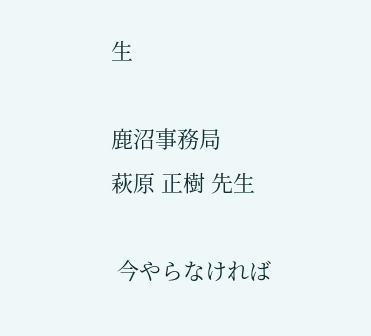生

鹿沼事務局
萩原 正樹 先生

 今やらなければ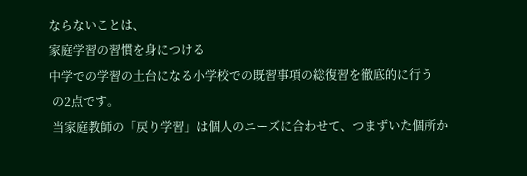ならないことは、
家庭学習の習慣を身につける
中学での学習の土台になる小学校での既習事項の総復習を徹底的に行う
 の2点です。
 当家庭教師の「戻り学習」は個人のニーズに合わせて、つまずいた個所か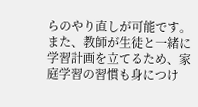らのやり直しが可能です。また、教師が生徒と一緒に学習計画を立てるため、家庭学習の習慣も身につけ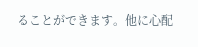ることができます。他に心配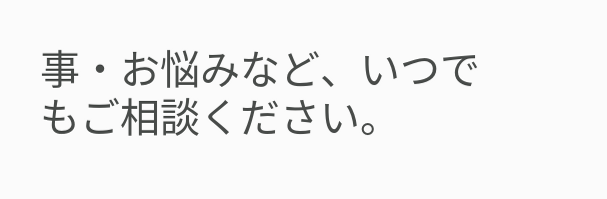事・お悩みなど、いつでもご相談ください。